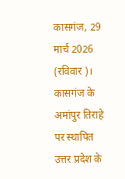कासगंज, 29 मार्च 2026 (रविवार)।
कासगंज के अमांपुर तिराहे पर स्थापित उत्तर प्रदेश के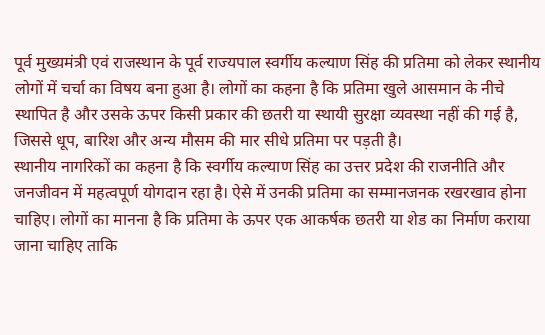पूर्व मुख्यमंत्री एवं राजस्थान के पूर्व राज्यपाल स्वर्गीय कल्याण सिंह की प्रतिमा को लेकर स्थानीय लोगों में चर्चा का विषय बना हुआ है। लोगों का कहना है कि प्रतिमा खुले आसमान के नीचे स्थापित है और उसके ऊपर किसी प्रकार की छतरी या स्थायी सुरक्षा व्यवस्था नहीं की गई है, जिससे धूप, बारिश और अन्य मौसम की मार सीधे प्रतिमा पर पड़ती है।
स्थानीय नागरिकों का कहना है कि स्वर्गीय कल्याण सिंह का उत्तर प्रदेश की राजनीति और जनजीवन में महत्वपूर्ण योगदान रहा है। ऐसे में उनकी प्रतिमा का सम्मानजनक रखरखाव होना चाहिए। लोगों का मानना है कि प्रतिमा के ऊपर एक आकर्षक छतरी या शेड का निर्माण कराया जाना चाहिए ताकि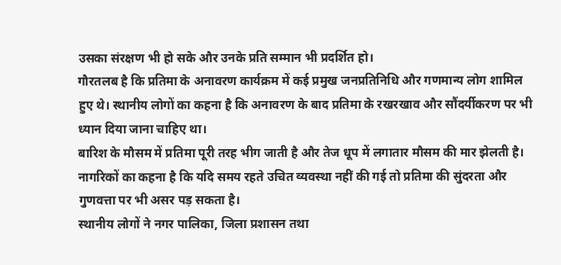उसका संरक्षण भी हो सके और उनके प्रति सम्मान भी प्रदर्शित हो।
गौरतलब है कि प्रतिमा के अनावरण कार्यक्रम में कई प्रमुख जनप्रतिनिधि और गणमान्य लोग शामिल हुए थे। स्थानीय लोगों का कहना है कि अनावरण के बाद प्रतिमा के रखरखाव और सौंदर्यीकरण पर भी ध्यान दिया जाना चाहिए था।
बारिश के मौसम में प्रतिमा पूरी तरह भीग जाती है और तेज धूप में लगातार मौसम की मार झेलती है। नागरिकों का कहना है कि यदि समय रहते उचित व्यवस्था नहीं की गई तो प्रतिमा की सुंदरता और गुणवत्ता पर भी असर पड़ सकता है।
स्थानीय लोगों ने नगर पालिका, जिला प्रशासन तथा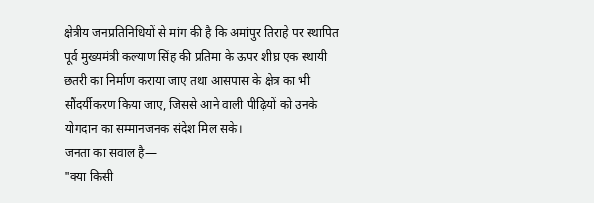क्षेत्रीय जनप्रतिनिधियों से मांग की है कि अमांपुर तिराहे पर स्थापित पूर्व मुख्यमंत्री कल्याण सिंह की प्रतिमा के ऊपर शीघ्र एक स्थायी छतरी का निर्माण कराया जाए तथा आसपास के क्षेत्र का भी सौंदर्यीकरण किया जाए, जिससे आने वाली पीढ़ियों को उनके योगदान का सम्मानजनक संदेश मिल सके।
जनता का सवाल है—
"क्या किसी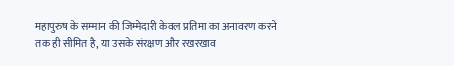महापुरुष के सम्मान की जिम्मेदारी केवल प्रतिमा का अनावरण करने तक ही सीमित है, या उसके संरक्षण और रखरखाव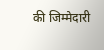की जिम्मेदारी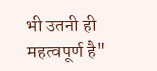भी उतनी ही महत्वपूर्ण है"